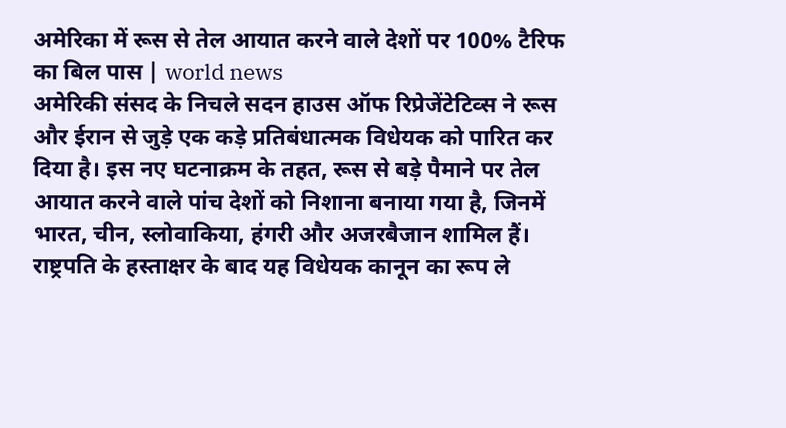अमेरिका में रूस से तेल आयात करने वाले देशों पर 100% टैरिफ का बिल पास | world news
अमेरिकी संसद के निचले सदन हाउस ऑफ रिप्रेजेंटेटिव्स ने रूस और ईरान से जुड़े एक कड़े प्रतिबंधात्मक विधेयक को पारित कर दिया है। इस नए घटनाक्रम के तहत, रूस से बड़े पैमाने पर तेल आयात करने वाले पांच देशों को निशाना बनाया गया है, जिनमें भारत, चीन, स्लोवाकिया, हंगरी और अजरबैजान शामिल हैं। राष्ट्रपति के हस्ताक्षर के बाद यह विधेयक कानून का रूप ले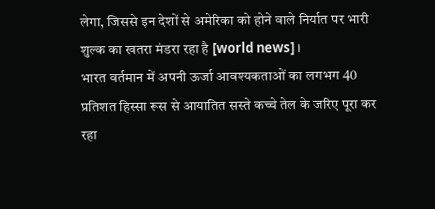लेगा, जिससे इन देशों से अमेरिका को होने वाले निर्यात पर भारी शुल्क का खतरा मंडरा रहा है [world news]।
भारत वर्तमान में अपनी ऊर्जा आवश्यकताओं का लगभग 40 प्रतिशत हिस्सा रूस से आयातित सस्ते कच्चे तेल के जरिए पूरा कर रहा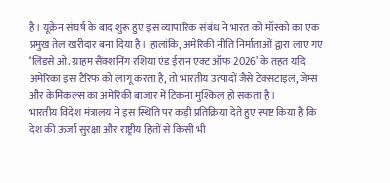है। यूक्रेन संघर्ष के बाद शुरू हुए इस व्यापारिक संबंध ने भारत को मॉस्को का एक प्रमुख तेल खरीदार बना दिया है। हालांकि, अमेरिकी नीति निर्माताओं द्वारा लाए गए ‘लिंडसे ओ. ग्राहम सैंक्शनिंग रशिया एंड ईरान एक्ट ऑफ 2026’ के तहत यदि अमेरिका इस टैरिफ को लागू करता है, तो भारतीय उत्पादों जैसे टेक्सटाइल, जेम्स और केमिकल्स का अमेरिकी बाजार में टिकना मुश्किल हो सकता है।
भारतीय विदेश मंत्रालय ने इस स्थिति पर कड़ी प्रतिक्रिया देते हुए स्पष्ट किया है कि देश की ऊर्जा सुरक्षा और राष्ट्रीय हितों से किसी भी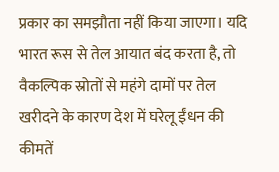प्रकार का समझौता नहीं किया जाएगा। यदि भारत रूस से तेल आयात बंद करता है, तो वैकल्पिक स्रोतों से महंगे दामों पर तेल खरीदने के कारण देश में घरेलू ईंधन की कीमतें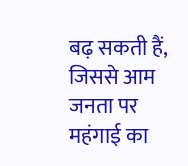बढ़ सकती हैं, जिससे आम जनता पर महंगाई का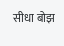सीधा बोझ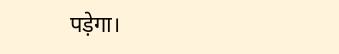पड़ेगा।